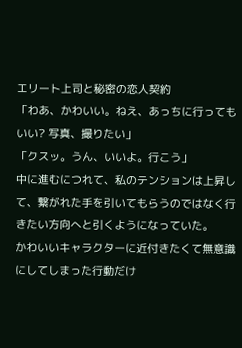エリート上司と秘密の恋人契約
「わあ、かわいい。ねえ、あっちに行ってもいい? 写真、撮りたい」
「クスッ。うん、いいよ。行こう」
中に進むにつれて、私のテンションは上昇して、繋がれた手を引いてもらうのではなく行きたい方向へと引くようになっていた。
かわいいキャラクターに近付きたくて無意識にしてしまった行動だけ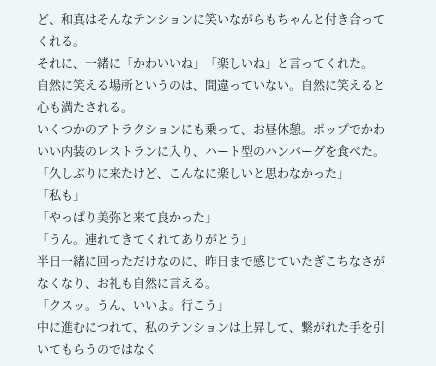ど、和真はそんなテンションに笑いながらもちゃんと付き合ってくれる。
それに、一緒に「かわいいね」「楽しいね」と言ってくれた。
自然に笑える場所というのは、間違っていない。自然に笑えると心も満たされる。
いくつかのアトラクションにも乗って、お昼休憩。ポップでかわいい内装のレストランに入り、ハート型のハンバーグを食べた。
「久しぶりに来たけど、こんなに楽しいと思わなかった」
「私も」
「やっぱり美弥と来て良かった」
「うん。連れてきてくれてありがとう」
半日一緒に回っただけなのに、昨日まで感じていたぎこちなさがなくなり、お礼も自然に言える。
「クスッ。うん、いいよ。行こう」
中に進むにつれて、私のテンションは上昇して、繋がれた手を引いてもらうのではなく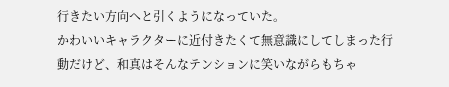行きたい方向へと引くようになっていた。
かわいいキャラクターに近付きたくて無意識にしてしまった行動だけど、和真はそんなテンションに笑いながらもちゃ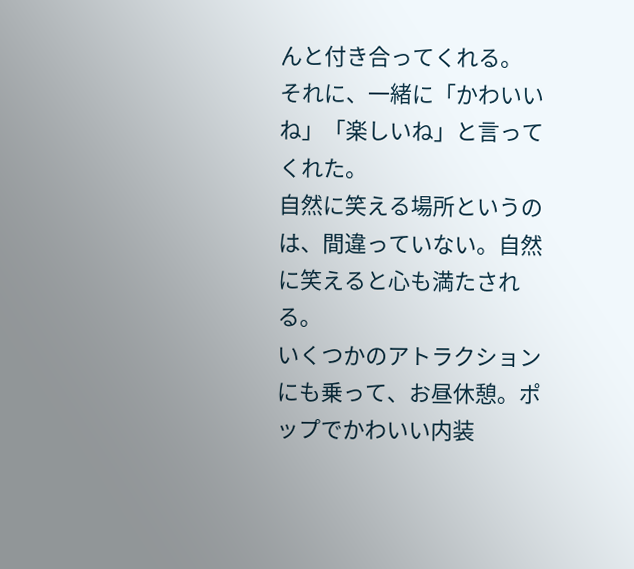んと付き合ってくれる。
それに、一緒に「かわいいね」「楽しいね」と言ってくれた。
自然に笑える場所というのは、間違っていない。自然に笑えると心も満たされる。
いくつかのアトラクションにも乗って、お昼休憩。ポップでかわいい内装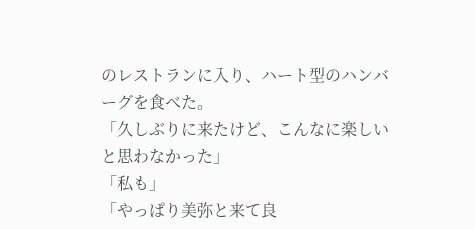のレストランに入り、ハート型のハンバーグを食べた。
「久しぶりに来たけど、こんなに楽しいと思わなかった」
「私も」
「やっぱり美弥と来て良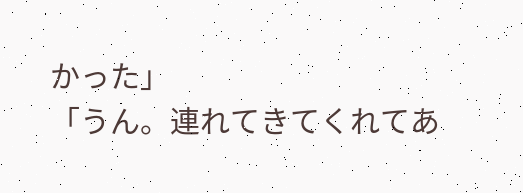かった」
「うん。連れてきてくれてあ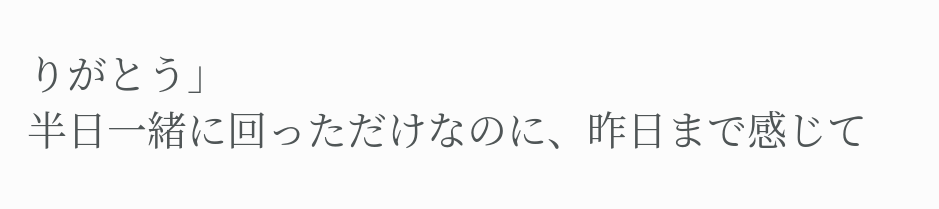りがとう」
半日一緒に回っただけなのに、昨日まで感じて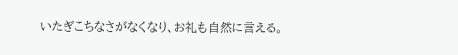いたぎこちなさがなくなり、お礼も自然に言える。